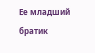Ее младший братик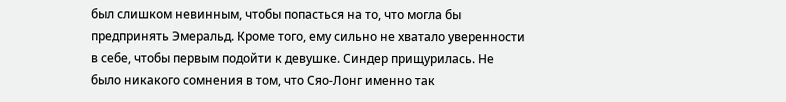был слишком невинным, чтобы попасться на то, что могла бы предпринять Эмеральд. Кроме того, ему сильно не хватало уверенности в себе, чтобы первым подойти к девушке. Синдер прищурилась. Не было никакого сомнения в том, что Сяо-Лонг именно так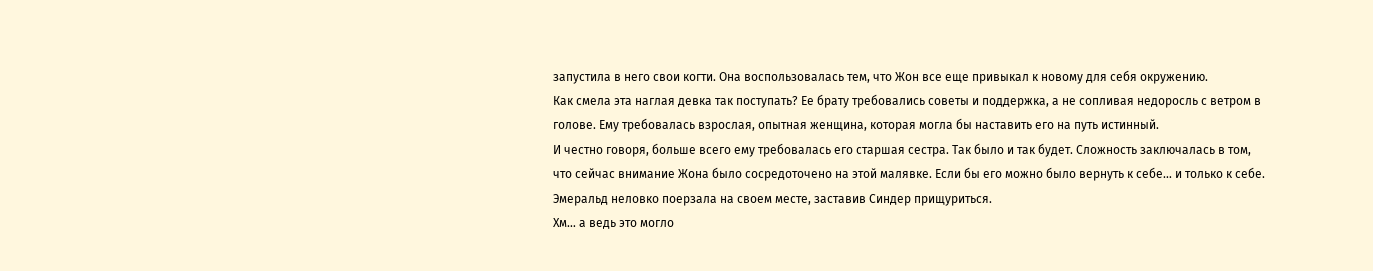запустила в него свои когти. Она воспользовалась тем, что Жон все еще привыкал к новому для себя окружению.
Как смела эта наглая девка так поступать? Ее брату требовались советы и поддержка, а не сопливая недоросль с ветром в голове. Ему требовалась взрослая, опытная женщина, которая могла бы наставить его на путь истинный.
И честно говоря, больше всего ему требовалась его старшая сестра. Так было и так будет. Сложность заключалась в том, что сейчас внимание Жона было сосредоточено на этой малявке. Если бы его можно было вернуть к себе… и только к себе.
Эмеральд неловко поерзала на своем месте, заставив Синдер прищуриться.
Хм… а ведь это могло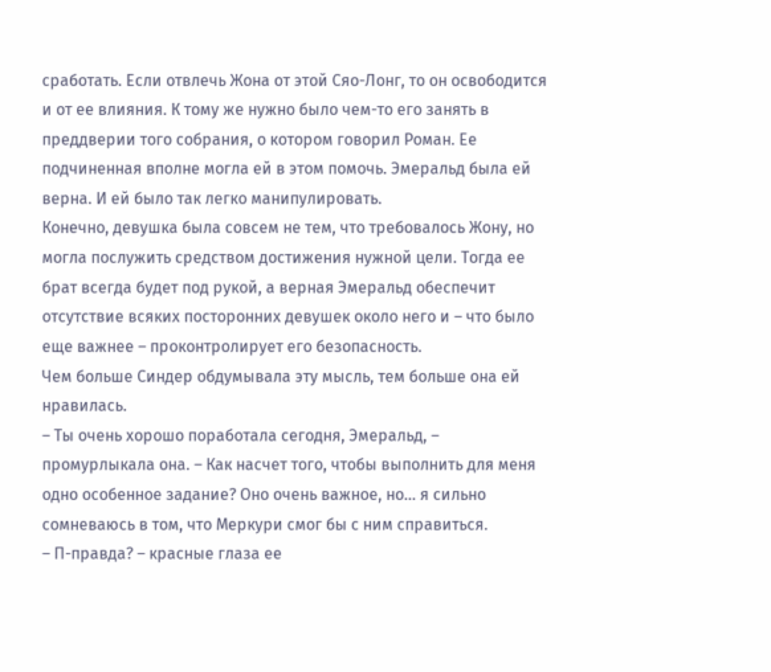сработать. Если отвлечь Жона от этой Сяо-Лонг, то он освободится и от ее влияния. К тому же нужно было чем-то его занять в преддверии того собрания, о котором говорил Роман. Ее подчиненная вполне могла ей в этом помочь. Эмеральд была ей верна. И ей было так легко манипулировать.
Конечно, девушка была совсем не тем, что требовалось Жону, но могла послужить средством достижения нужной цели. Тогда ее брат всегда будет под рукой, а верная Эмеральд обеспечит отсутствие всяких посторонних девушек около него и – что было еще важнее – проконтролирует его безопасность.
Чем больше Синдер обдумывала эту мысль, тем больше она ей нравилась.
– Ты очень хорошо поработала сегодня, Эмеральд, – промурлыкала она. – Как насчет того, чтобы выполнить для меня одно особенное задание? Оно очень важное, но… я сильно сомневаюсь в том, что Меркури смог бы с ним справиться.
– П-правда? – красные глаза ее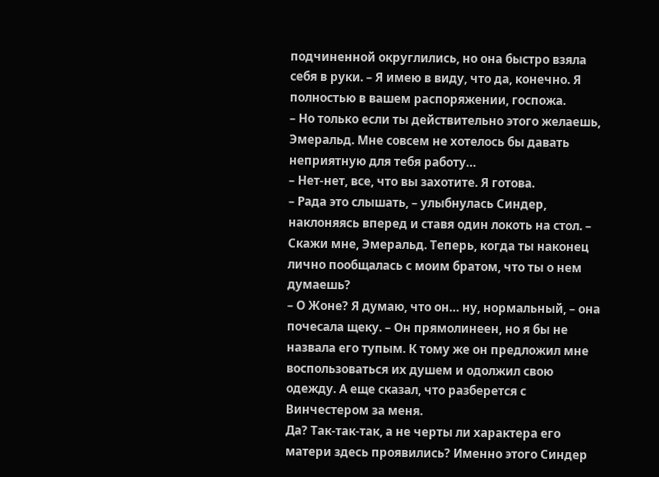подчиненной округлились, но она быстро взяла себя в руки. – Я имею в виду, что да, конечно. Я полностью в вашем распоряжении, госпожа.
– Но только если ты действительно этого желаешь, Эмеральд. Мне совсем не хотелось бы давать неприятную для тебя работу…
– Нет-нет, все, что вы захотите. Я готова.
– Рада это слышать, – улыбнулась Синдер, наклоняясь вперед и ставя один локоть на стол. – Скажи мне, Эмеральд. Теперь, когда ты наконец лично пообщалась с моим братом, что ты о нем думаешь?
– О Жоне? Я думаю, что он… ну, нормальный, – она почесала щеку. – Он прямолинеен, но я бы не назвала его тупым. К тому же он предложил мне воспользоваться их душем и одолжил свою одежду. А еще сказал, что разберется с Винчестером за меня.
Да? Так-так-так, а не черты ли характера его матери здесь проявились? Именно этого Синдер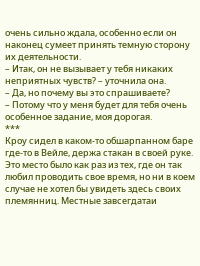очень сильно ждала, особенно если он наконец сумеет принять темную сторону их деятельности.
– Итак, он не вызывает у тебя никаких неприятных чувств? – уточнила она.
– Да, но почему вы это спрашиваете?
– Потому что у меня будет для тебя очень особенное задание, моя дорогая.
***
Кроу сидел в каком-то обшарпанном баре где-то в Вейле, держа стакан в своей руке. Это место было как раз из тех, где он так любил проводить свое время, но ни в коем случае не хотел бы увидеть здесь своих племянниц. Местные завсегдатаи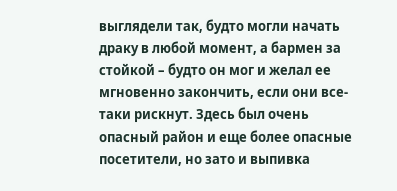выглядели так, будто могли начать драку в любой момент, а бармен за стойкой – будто он мог и желал ее мгновенно закончить, если они все-таки рискнут. Здесь был очень опасный район и еще более опасные посетители, но зато и выпивка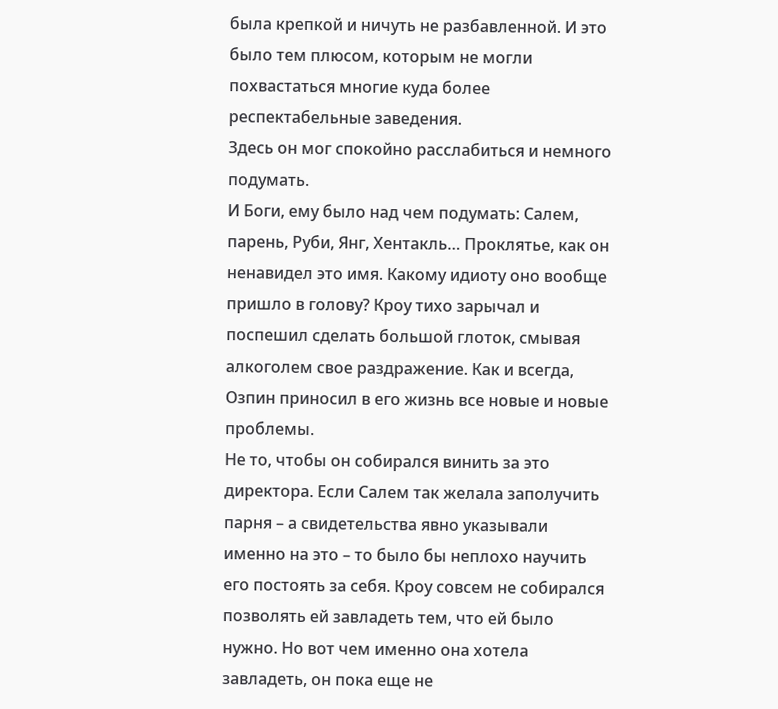была крепкой и ничуть не разбавленной. И это было тем плюсом, которым не могли похвастаться многие куда более респектабельные заведения.
Здесь он мог спокойно расслабиться и немного подумать.
И Боги, ему было над чем подумать: Салем, парень, Руби, Янг, Хентакль… Проклятье, как он ненавидел это имя. Какому идиоту оно вообще пришло в голову? Кроу тихо зарычал и поспешил сделать большой глоток, смывая алкоголем свое раздражение. Как и всегда, Озпин приносил в его жизнь все новые и новые проблемы.
Не то, чтобы он собирался винить за это директора. Если Салем так желала заполучить парня – а свидетельства явно указывали именно на это – то было бы неплохо научить его постоять за себя. Кроу совсем не собирался позволять ей завладеть тем, что ей было нужно. Но вот чем именно она хотела завладеть, он пока еще не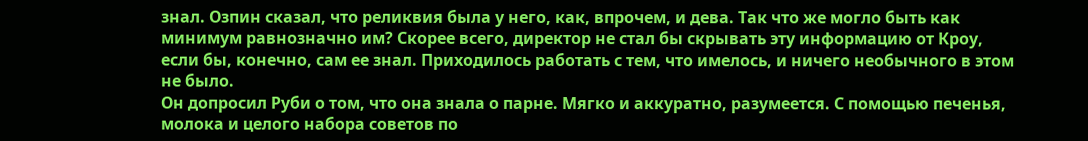знал. Озпин сказал, что реликвия была у него, как, впрочем, и дева. Так что же могло быть как минимум равнозначно им? Скорее всего, директор не стал бы скрывать эту информацию от Кроу, если бы, конечно, сам ее знал. Приходилось работать с тем, что имелось, и ничего необычного в этом не было.
Он допросил Руби о том, что она знала о парне. Мягко и аккуратно, разумеется. С помощью печенья, молока и целого набора советов по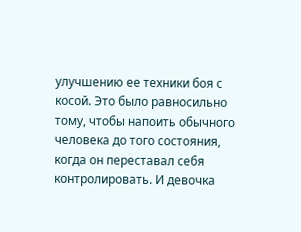улучшению ее техники боя с косой. Это было равносильно тому, чтобы напоить обычного человека до того состояния, когда он переставал себя контролировать. И девочка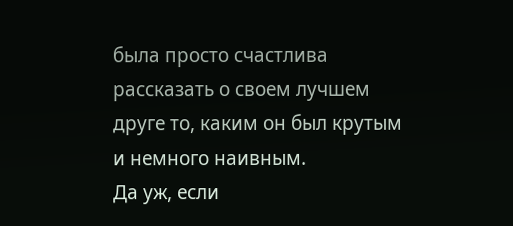была просто счастлива рассказать о своем лучшем друге то, каким он был крутым и немного наивным.
Да уж, если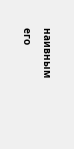наивным его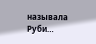называла Руби…